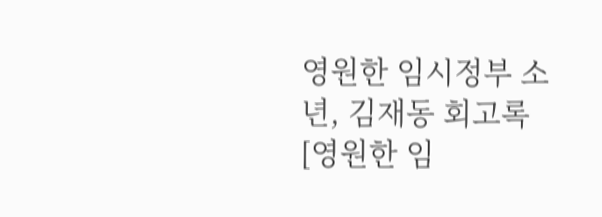영원한 임시정부 소년, 김재동 회고록
[영원한 임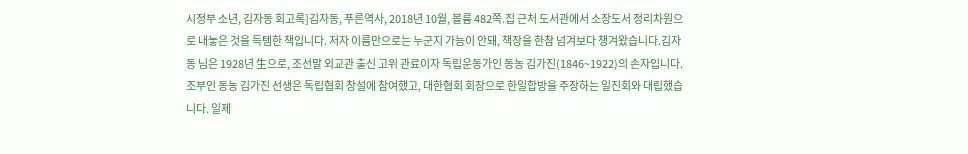시정부 소년, 김자동 회고록]김자동, 푸른역사, 2018년 10월, 볼륨 482쪽.집 근처 도서관에서 소장도서 정리차원으로 내놓은 것을 득템한 책입니다. 저자 이름만으로는 누군지 가늠이 안돼, 책장을 한참 넘겨보다 챙겨왔습니다.김자동 님은 1928년 生으로, 조선말 외교관 출신 고위 관료이자 독립운동가인 동농 김가진(1846~1922)의 손자입니다. 조부인 동농 김가진 선생은 독립협회 창설에 참여했고, 대한협회 회장으로 한일합방을 주장하는 일진회와 대립했습니다. 일제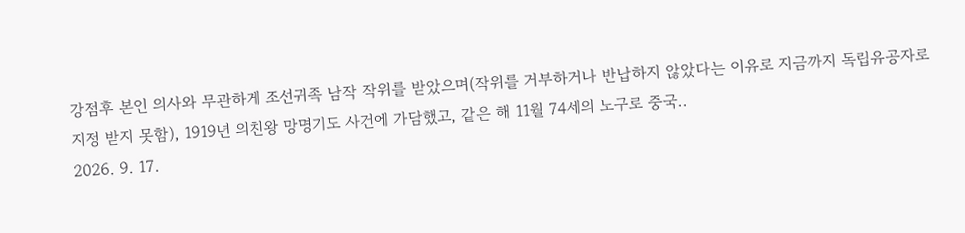강점후 본인 의사와 무관하게 조선귀족 남작 작위를 받았으며(작위를 거부하거나 반납하지 않았다는 이유로 지금까지 독립유공자로 지정 받지 못함), 1919년 의친왕 망명기도 사건에 가담했고, 같은 해 11월 74세의 노구로 중국..
2026. 9. 17.